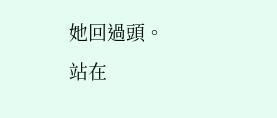她回過頭。
站在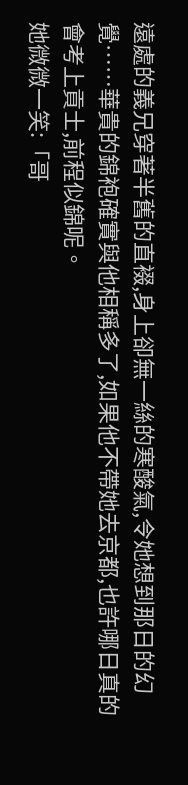遠處的義兄穿著半舊的直裰,身上卻無一絲的寒酸氣,令她想到那日的幻覺……華貴的錦袍確實與他相稱多了,如果他不帶她去京都,也許哪日真的會考上貢士,前程似錦呢。
她微微一笑:「哥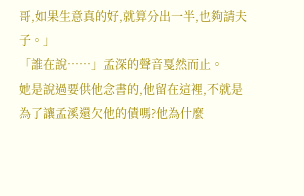哥,如果生意真的好,就算分出一半,也夠請夫子。」
「誰在說……」孟深的聲音戛然而止。
她是說過要供他念書的,他留在這裡,不就是為了讓孟溪還欠他的債嗎?他為什麼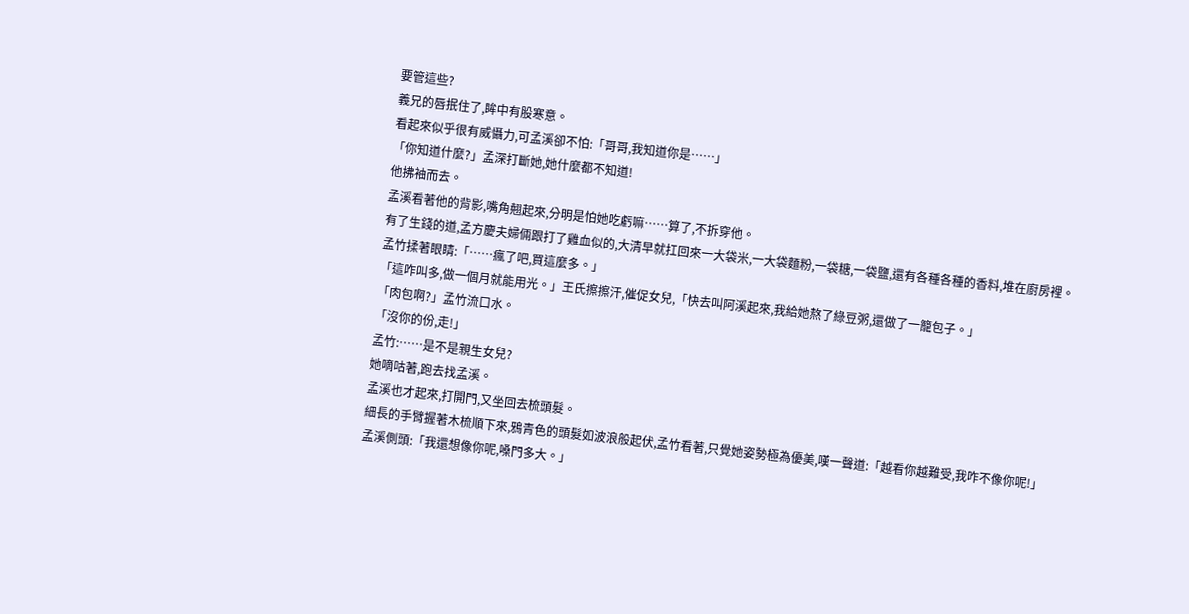要管這些?
義兄的唇抿住了,眸中有股寒意。
看起來似乎很有威懾力,可孟溪卻不怕:「哥哥,我知道你是……」
「你知道什麼?」孟深打斷她,她什麼都不知道!
他拂袖而去。
孟溪看著他的背影,嘴角翹起來,分明是怕她吃虧嘛……算了,不拆穿他。
有了生錢的道,孟方慶夫婦倆跟打了雞血似的,大清早就扛回來一大袋米,一大袋麵粉,一袋糖,一袋鹽,還有各種各種的香料,堆在廚房裡。
孟竹揉著眼睛:「……瘋了吧,買這麼多。」
「這咋叫多,做一個月就能用光。」王氏擦擦汗,催促女兒,「快去叫阿溪起來,我給她熬了綠豆粥,還做了一籠包子。」
「肉包啊?」孟竹流口水。
「沒你的份,走!」
孟竹:……是不是親生女兒?
她嘀咕著,跑去找孟溪。
孟溪也才起來,打開門,又坐回去梳頭髮。
細長的手臂握著木梳順下來,鴉青色的頭髮如波浪般起伏,孟竹看著,只覺她姿勢極為優美,嘆一聲道:「越看你越難受,我咋不像你呢!」
孟溪側頭:「我還想像你呢,嗓門多大。」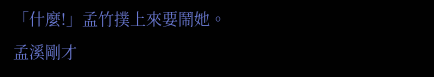「什麼!」孟竹撲上來要鬧她。
孟溪剛才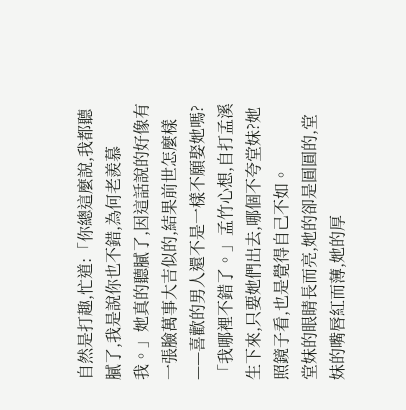自然是打趣,忙道:「你總這麼說,我都聽膩了,我是說你也不錯,為何老羨慕我。」她真的聽膩了,因這話說的好像有一張臉萬事大吉似的,結果前世怎麼樣——喜歡的男人還不是一樣不願娶她嗎?
「我哪裡不錯了。」孟竹心想,自打孟溪生下來,只要她們出去,哪個不夸堂妹?她照鏡子看,也是覺得自己不如。
堂妹的眼睛長而亮,她的卻是圓圓的,堂妹的嘴唇紅而薄,她的厚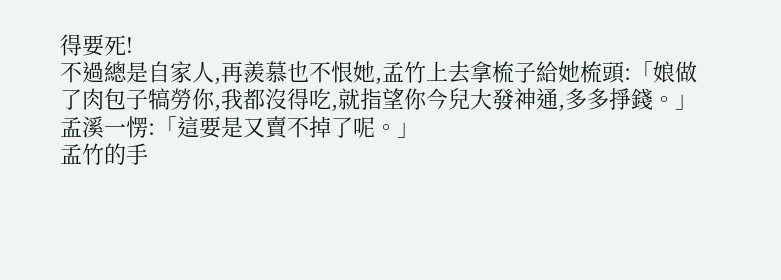得要死!
不過總是自家人,再羨慕也不恨她,孟竹上去拿梳子給她梳頭:「娘做了肉包子犒勞你,我都沒得吃,就指望你今兒大發神通,多多掙錢。」
孟溪一愣:「這要是又賣不掉了呢。」
孟竹的手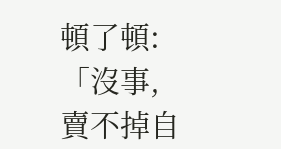頓了頓:「沒事,賣不掉自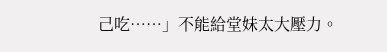己吃……」不能給堂妹太大壓力。